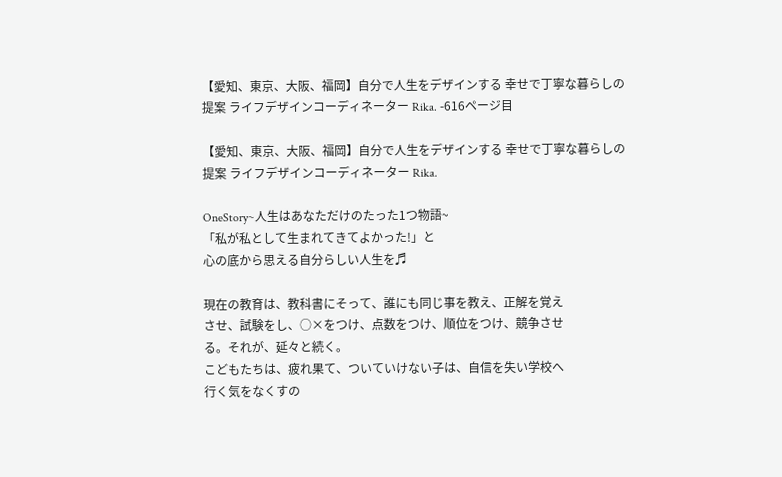【愛知、東京、大阪、福岡】自分で人生をデザインする 幸せで丁寧な暮らしの提案 ライフデザインコーディネーター Rika. -616ページ目

【愛知、東京、大阪、福岡】自分で人生をデザインする 幸せで丁寧な暮らしの提案 ライフデザインコーディネーター Rika.

OneStory~人生はあなただけのたった1つ物語~
「私が私として生まれてきてよかった!」と
心の底から思える自分らしい人生を♬

現在の教育は、教科書にそって、誰にも同じ事を教え、正解を覚え
させ、試験をし、○×をつけ、点数をつけ、順位をつけ、競争させ
る。それが、延々と続く。
こどもたちは、疲れ果て、ついていけない子は、自信を失い学校へ
行く気をなくすの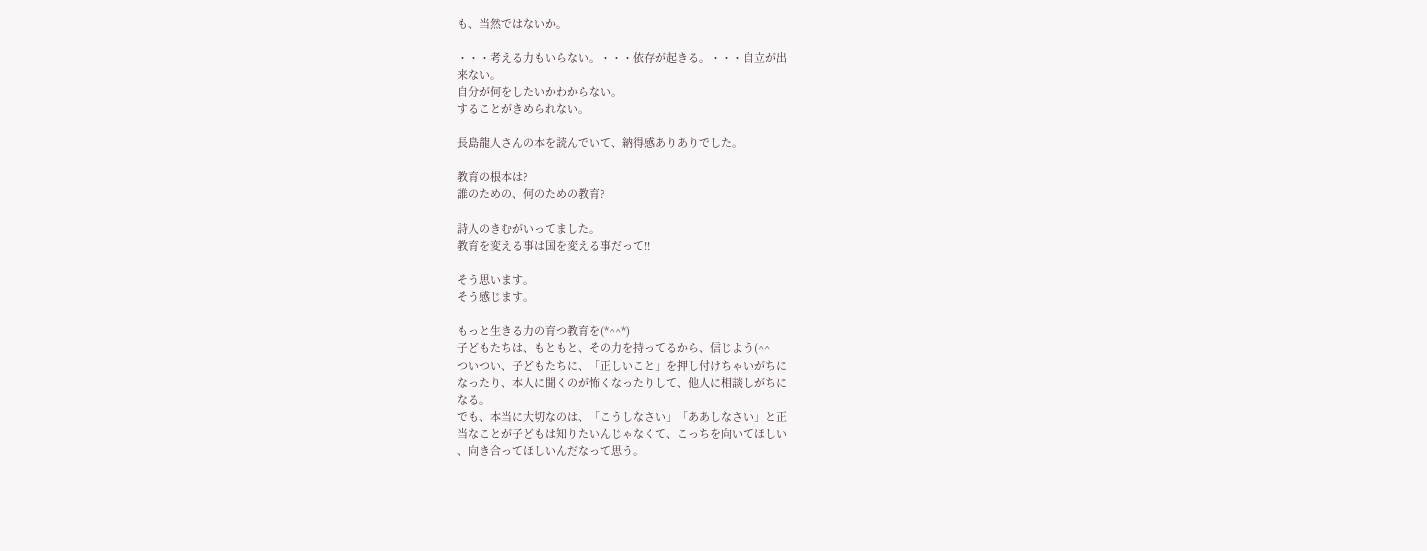も、当然ではないか。

・・・考える力もいらない。・・・依存が起きる。・・・自立が出
来ない。
自分が何をしたいかわからない。
することがきめられない。

長島龍人さんの本を読んでいて、納得感ありありでした。

教育の根本は?
誰のための、何のための教育?

詩人のきむがいってました。
教育を変える事は国を変える事だって!!

そう思います。
そう感じます。

もっと生きる力の育つ教育を(*^^*)
子どもたちは、もともと、その力を持ってるから、信じよう(^^
ついつい、子どもたちに、「正しいこと」を押し付けちゃいがちに
なったり、本人に聞くのが怖くなったりして、他人に相談しがちに
なる。
でも、本当に大切なのは、「こうしなさい」「ああしなさい」と正
当なことが子どもは知りたいんじゃなくて、こっちを向いてほしい
、向き合ってほしいんだなって思う。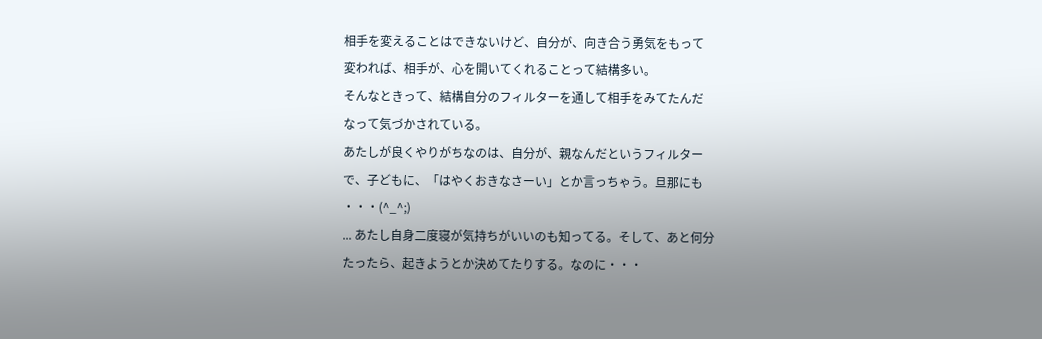相手を変えることはできないけど、自分が、向き合う勇気をもって
変われば、相手が、心を開いてくれることって結構多い。
そんなときって、結構自分のフィルターを通して相手をみてたんだ
なって気づかされている。
あたしが良くやりがちなのは、自分が、親なんだというフィルター
で、子どもに、「はやくおきなさーい」とか言っちゃう。旦那にも
・・・(^_^;)
... あたし自身二度寝が気持ちがいいのも知ってる。そして、あと何分
たったら、起きようとか決めてたりする。なのに・・・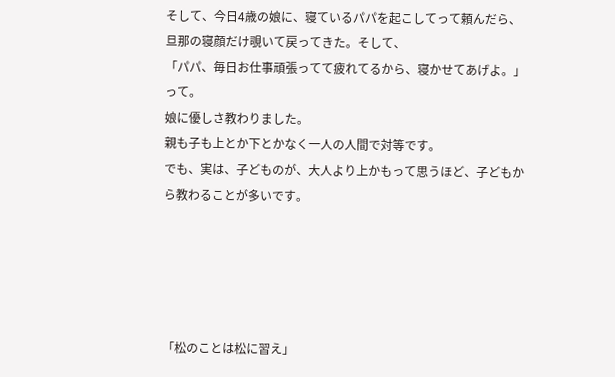そして、今日4歳の娘に、寝ているパパを起こしてって頼んだら、
旦那の寝顔だけ覗いて戻ってきた。そして、
「パパ、毎日お仕事頑張ってて疲れてるから、寝かせてあげよ。」
って。
娘に優しさ教わりました。
親も子も上とか下とかなく一人の人間で対等です。
でも、実は、子どものが、大人より上かもって思うほど、子どもか
ら教わることが多いです。





「松のことは松に習え」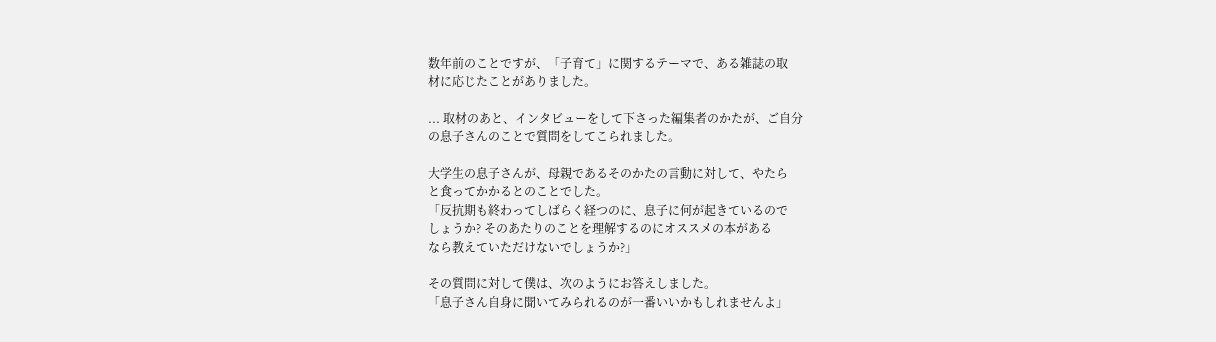数年前のことですが、「子育て」に関するテーマで、ある雑誌の取
材に応じたことがありました。

... 取材のあと、インタビューをして下さった編集者のかたが、ご自分
の息子さんのことで質問をしてこられました。

大学生の息子さんが、母親であるそのかたの言動に対して、やたら
と食ってかかるとのことでした。
「反抗期も終わってしばらく経つのに、息子に何が起きているので
しょうか? そのあたりのことを理解するのにオススメの本がある
なら教えていただけないでしょうか?」

その質問に対して僕は、次のようにお答えしました。
「息子さん自身に聞いてみられるのが一番いいかもしれませんよ」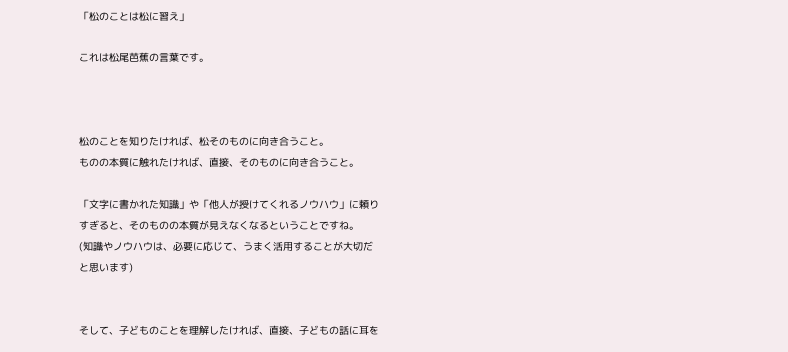「松のことは松に習え」

これは松尾芭蕉の言葉です。



松のことを知りたければ、松そのものに向き合うこと。
ものの本質に触れたければ、直接、そのものに向き合うこと。

「文字に書かれた知識」や「他人が授けてくれるノウハウ」に頼り
すぎると、そのものの本質が見えなくなるということですね。
(知識やノウハウは、必要に応じて、うまく活用することが大切だ
と思います)


そして、子どものことを理解したければ、直接、子どもの話に耳を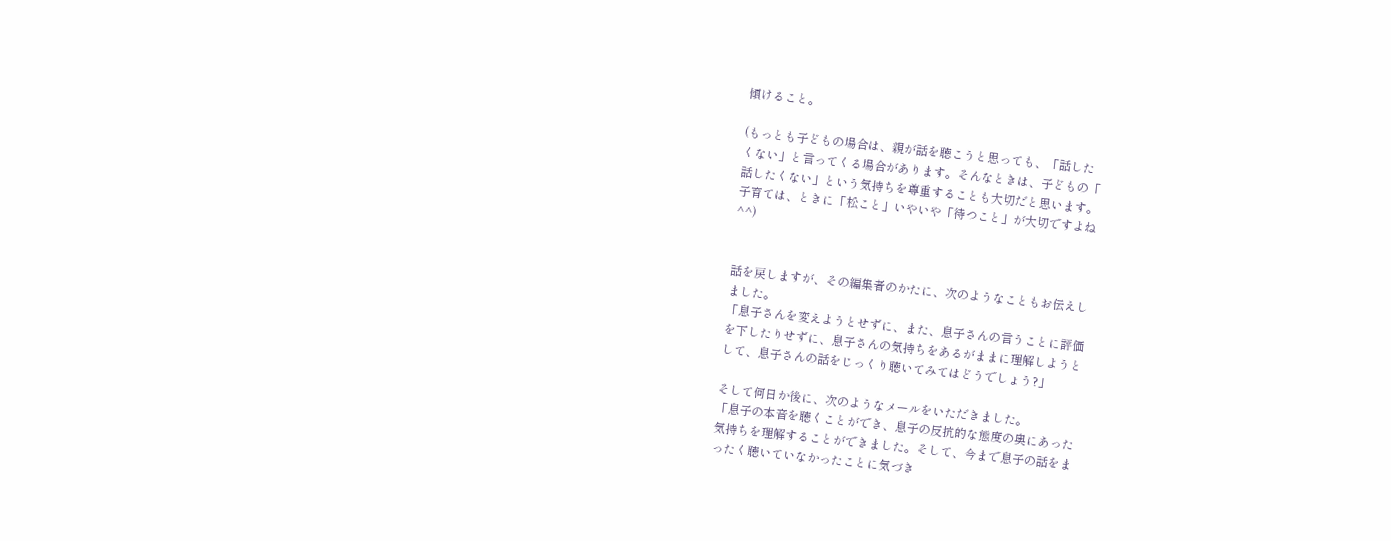傾けること。

(もっとも子どもの場合は、親が話を聴こうと思っても、「話した
くない」と言ってくる場合があります。そんなときは、子どもの「
話したくない」という気持ちを尊重することも大切だと思います。
子育ては、ときに「松こと」いやいや「待つこと」が大切ですよね
^^)


話を戻しますが、その編集者のかたに、次のようなこともお伝えし
ました。
「息子さんを変えようとせずに、また、息子さんの言うことに評価
を下したりせずに、息子さんの気持ちをあるがままに理解しようと
して、息子さんの話をじっくり聴いてみてはどうでしょう?」

そして何日か後に、次のようなメールをいただきました。
「息子の本音を聴くことができ、息子の反抗的な態度の奥にあった
気持ちを理解することができました。そして、今まで息子の話をま
ったく聴いていなかったことに気づき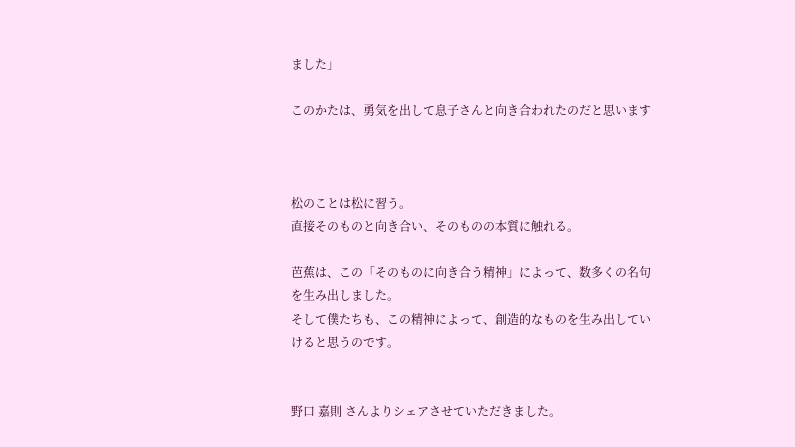ました」

このかたは、勇気を出して息子さんと向き合われたのだと思います



松のことは松に習う。
直接そのものと向き合い、そのものの本質に触れる。

芭蕉は、この「そのものに向き合う精神」によって、数多くの名句
を生み出しました。
そして僕たちも、この精神によって、創造的なものを生み出してい
けると思うのです。


野口 嘉則 さんよりシェアさせていただきました。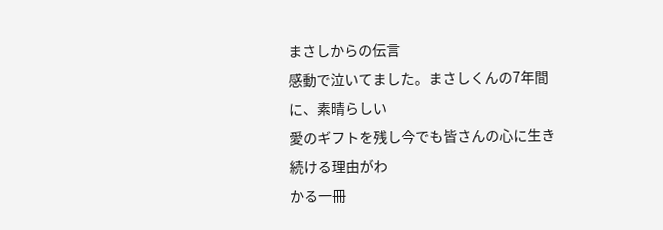まさしからの伝言
感動で泣いてました。まさしくんの7年間に、素晴らしい
愛のギフトを残し今でも皆さんの心に生き続ける理由がわ
かる一冊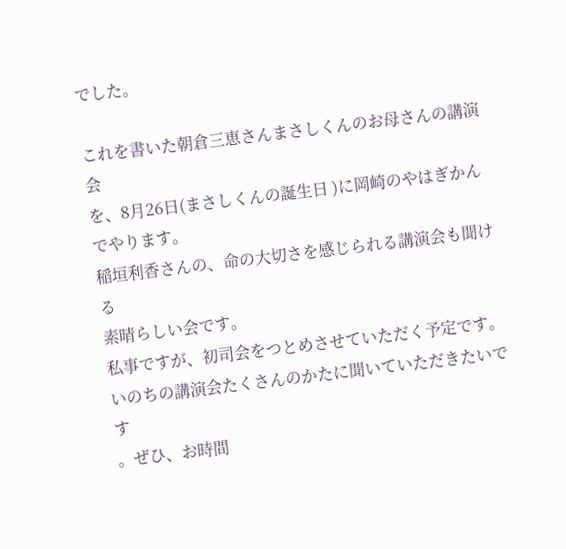でした。

これを書いた朝倉三恵さんまさしくんのお母さんの講演会
を、8月26日(まさしくんの誕生日 )に岡崎のやはぎかんでやります。
稲垣利香さんの、命の大切さを感じられる講演会も聞ける
素晴らしい会です。
私事ですが、初司会をつとめさせていただく予定です。
いのちの講演会たくさんのかたに聞いていただきたいです
。ぜひ、お時間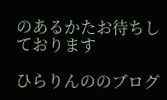のあるかたお待ちしております

ひらりんののブログ